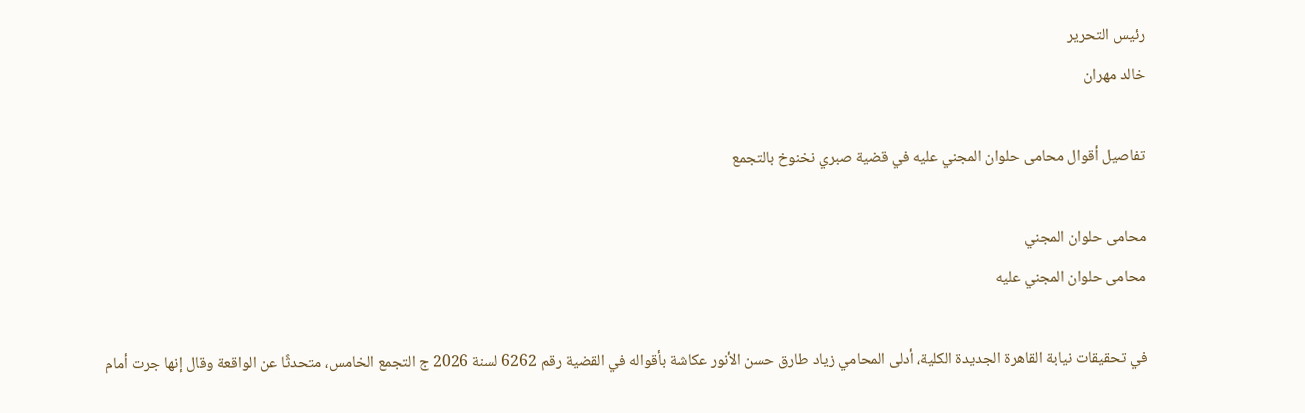رئيس التحرير
خالد مهران

تفاصيل أقوال محامى حلوان المجني عليه في قضية صبري نخنوخ بالتجمع

محامى حلوان المجني
محامى حلوان المجني عليه

في تحقيقات نيابة القاهرة الجديدة الكلية، أدلى المحامي زياد طارق حسن الأنور عكاشة بأقواله في القضية رقم 6262 لسنة 2026 ج التجمع الخامس، متحدثًا عن الواقعة وقال إنها جرت أمام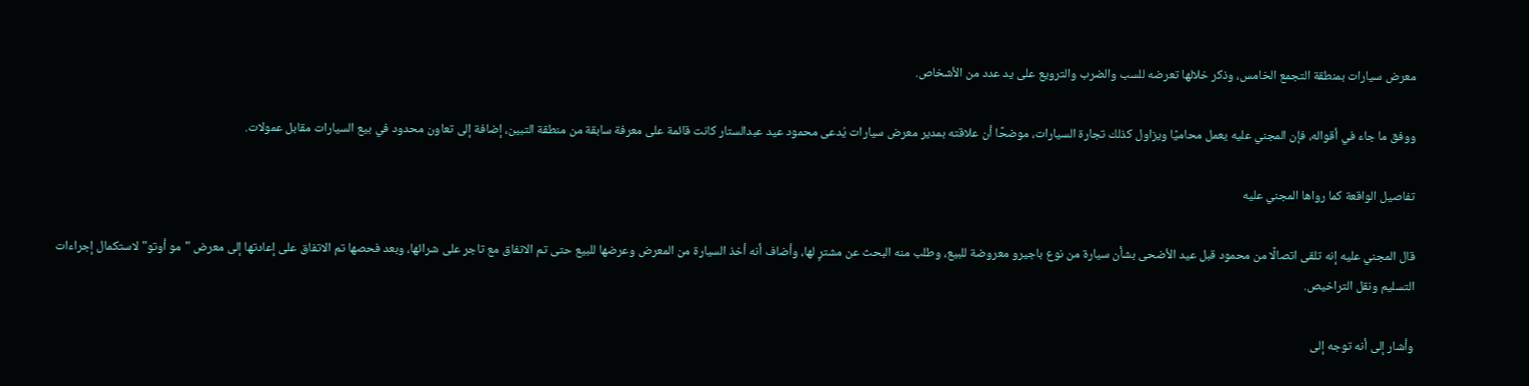معرض سيارات بمنطقة التجمع الخامس، وذكر خلالها تعرضه للسب والضرب والترويع على يد عدد من الأشخاص.

ووفق ما جاء في أقواله، فإن المجني عليه يعمل محاميًا ويزاول كذلك تجارة السيارات، موضحًا أن علاقته بمدير معرض سيارات يُدعى محمود عيد عبدالستار كانت قائمة على معرفة سابقة من منطقة التبين، إضافة إلى تعاون محدود في بيع السيارات مقابل عمولات.

تفاصيل الواقعة كما رواها المجني عليه

قال المجني عليه إنه تلقى اتصالًا من محمود قبل عيد الأضحى بشأن سيارة من نوع باجيرو معروضة للبيع، وطلب منه البحث عن مشترٍ لها، وأضاف أنه أخذ السيارة من المعرض وعرضها للبيع حتى تم الاتفاق مع تاجر على شرائها، وبعد فحصها تم الاتفاق على إعادتها إلى معرض "مو أوتو" لاستكمال إجراءات التسليم ونقل التراخيص.

وأشار إلى أنه توجه إلى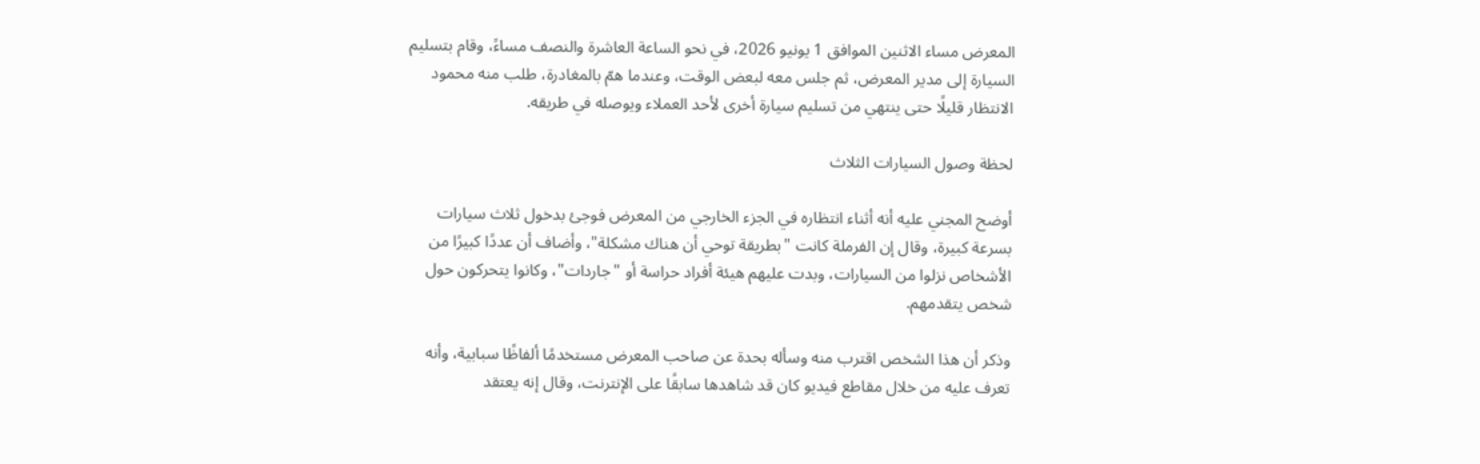المعرض مساء الاثنين الموافق 1 يونيو 2026، في نحو الساعة العاشرة والنصف مساءً، وقام بتسليم السيارة إلى مدير المعرض، ثم جلس معه لبعض الوقت، وعندما همّ بالمغادرة، طلب منه محمود الانتظار قليلًا حتى ينتهي من تسليم سيارة أخرى لأحد العملاء ويوصله في طريقه.

لحظة وصول السيارات الثلاث

أوضح المجني عليه أنه أثناء انتظاره في الجزء الخارجي من المعرض فوجئ بدخول ثلاث سيارات بسرعة كبيرة، وقال إن الفرملة كانت "بطريقة توحي أن هناك مشكلة"، وأضاف أن عددًا كبيرًا من الأشخاص نزلوا من السيارات، وبدت عليهم هيئة أفراد حراسة أو "جاردات"، وكانوا يتحركون حول شخص يتقدمهم.

وذكر أن هذا الشخص اقترب منه وسأله بحدة عن صاحب المعرض مستخدمًا ألفاظًا سبابية، وأنه تعرف عليه من خلال مقاطع فيديو كان قد شاهدها سابقًا على الإنترنت، وقال إنه يعتقد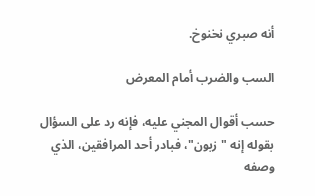أنه صبري نخنوخ.

السب والضرب أمام المعرض

حسب أقوال المجني عليه، فإنه رد على السؤال بقوله إنه "زبون"، فبادر أحد المرافقين، الذي وصفه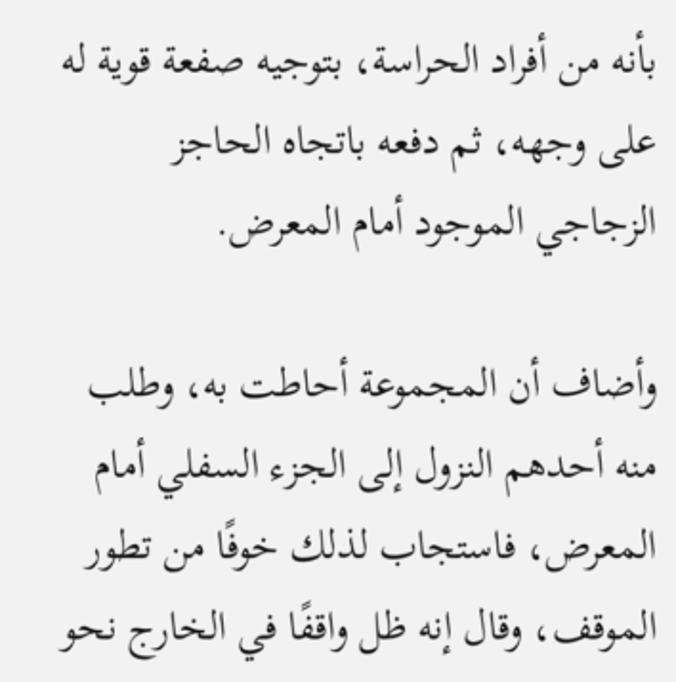بأنه من أفراد الحراسة، بتوجيه صفعة قوية له على وجهه، ثم دفعه باتجاه الحاجز الزجاجي الموجود أمام المعرض.

وأضاف أن المجموعة أحاطت به، وطلب منه أحدهم النزول إلى الجزء السفلي أمام المعرض، فاستجاب لذلك خوفًا من تطور الموقف، وقال إنه ظل واقفًا في الخارج نحو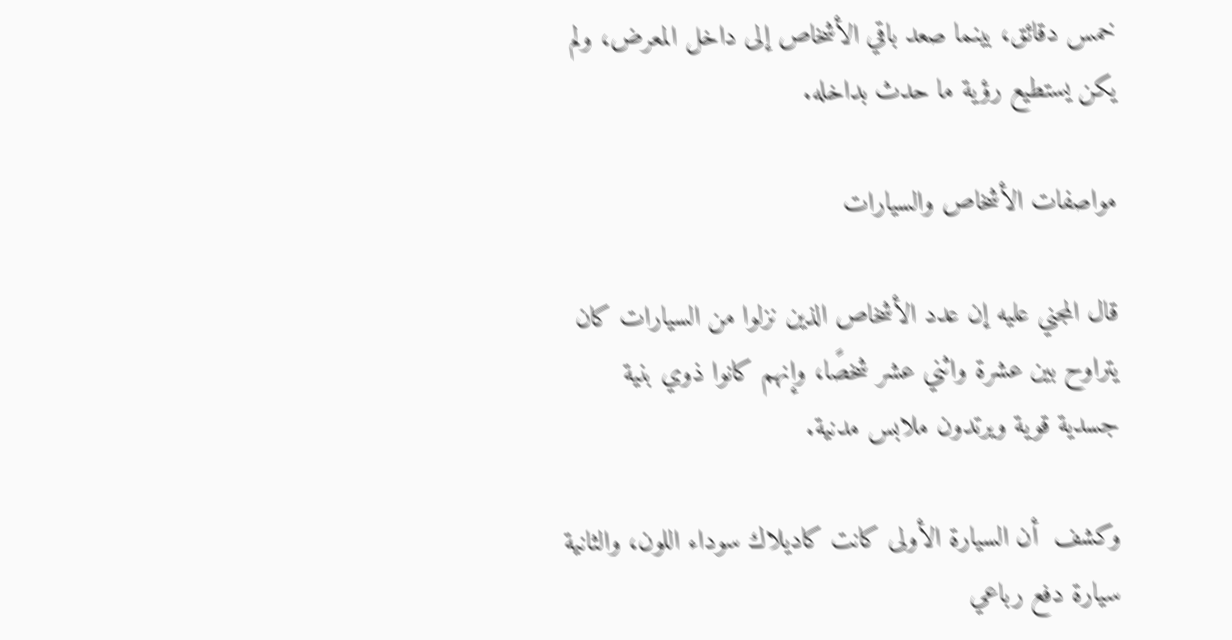خمس دقائق، بينما صعد باقي الأشخاص إلى داخل المعرض، ولم يكن يستطيع رؤية ما حدث بداخله.

مواصفات الأشخاص والسيارات

قال المجني عليه إن عدد الأشخاص الذين نزلوا من السيارات كان يتراوح بين عشرة واثني عشر شخصًا، وإنهم كانوا ذوي بنية جسدية قوية ويرتدون ملابس مدنية.

وكشف  أن السيارة الأولى كانت كاديلاك سوداء اللون، والثانية سيارة دفع رباعي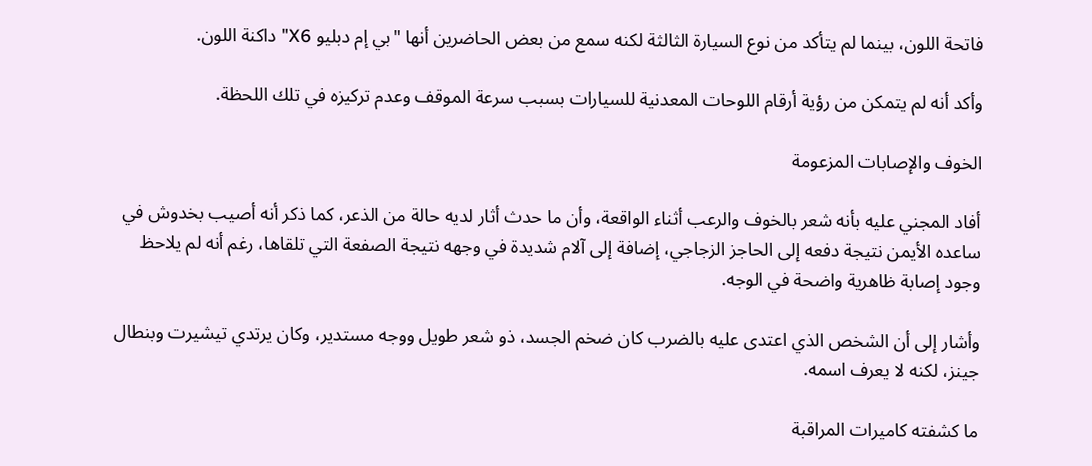فاتحة اللون، بينما لم يتأكد من نوع السيارة الثالثة لكنه سمع من بعض الحاضرين أنها "بي إم دبليو X6" داكنة اللون.

وأكد أنه لم يتمكن من رؤية أرقام اللوحات المعدنية للسيارات بسبب سرعة الموقف وعدم تركيزه في تلك اللحظة.

الخوف والإصابات المزعومة

أفاد المجني عليه بأنه شعر بالخوف والرعب أثناء الواقعة، وأن ما حدث أثار لديه حالة من الذعر، كما ذكر أنه أصيب بخدوش في ساعده الأيمن نتيجة دفعه إلى الحاجز الزجاجي، إضافة إلى آلام شديدة في وجهه نتيجة الصفعة التي تلقاها، رغم أنه لم يلاحظ وجود إصابة ظاهرية واضحة في الوجه.

وأشار إلى أن الشخص الذي اعتدى عليه بالضرب كان ضخم الجسد، ذو شعر طويل ووجه مستدير، وكان يرتدي تيشيرت وبنطال جينز، لكنه لا يعرف اسمه.

ما كشفته كاميرات المراقبة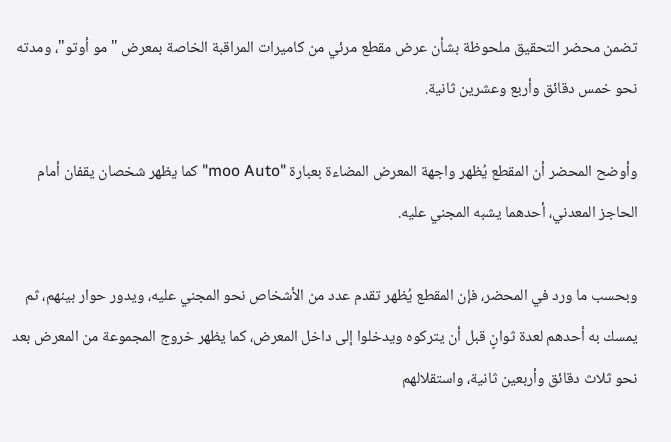تضمن محضر التحقيق ملحوظة بشأن عرض مقطع مرئي من كاميرات المراقبة الخاصة بمعرض "مو أوتو"، ومدته نحو خمس دقائق وأربع وعشرين ثانية.

وأوضح المحضر أن المقطع يُظهر واجهة المعرض المضاءة بعبارة "moo Auto" كما يظهر شخصان يقفان أمام الحاجز المعدني، أحدهما يشبه المجني عليه.

وبحسب ما ورد في المحضر، فإن المقطع يُظهر تقدم عدد من الأشخاص نحو المجني عليه، ويدور حوار بينهم، ثم يمسك به أحدهم لعدة ثوانٍ قبل أن يتركوه ويدخلوا إلى داخل المعرض، كما يظهر خروج المجموعة من المعرض بعد نحو ثلاث دقائق وأربعين ثانية، واستقلالهم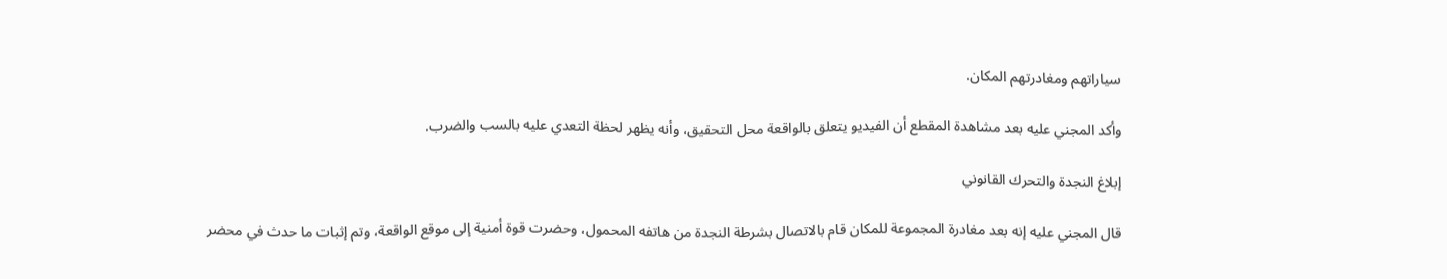سياراتهم ومغادرتهم المكان.

وأكد المجني عليه بعد مشاهدة المقطع أن الفيديو يتعلق بالواقعة محل التحقيق، وأنه يظهر لحظة التعدي عليه بالسب والضرب.

إبلاغ النجدة والتحرك القانوني

قال المجني عليه إنه بعد مغادرة المجموعة للمكان قام بالاتصال بشرطة النجدة من هاتفه المحمول، وحضرت قوة أمنية إلى موقع الواقعة، وتم إثبات ما حدث في محضر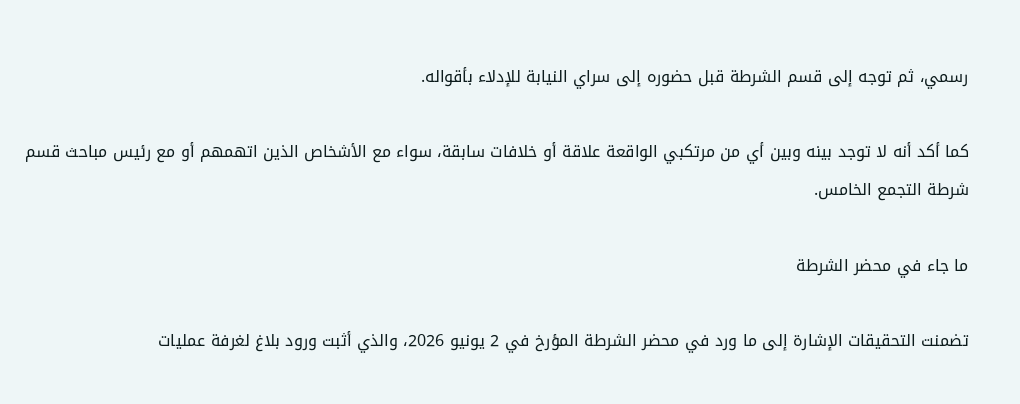رسمي، ثم توجه إلى قسم الشرطة قبل حضوره إلى سراي النيابة للإدلاء بأقواله.

كما أكد أنه لا توجد بينه وبين أي من مرتكبي الواقعة علاقة أو خلافات سابقة، سواء مع الأشخاص الذين اتهمهم أو مع رئيس مباحث قسم شرطة التجمع الخامس.

ما جاء في محضر الشرطة

تضمنت التحقيقات الإشارة إلى ما ورد في محضر الشرطة المؤرخ في 2 يونيو 2026، والذي أثبت ورود بلاغ لغرفة عمليات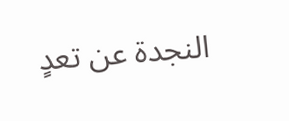النجدة عن تعدٍ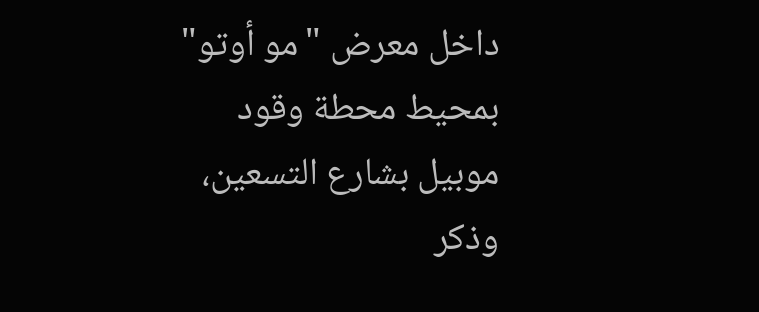داخل معرض "مو أوتو" بمحيط محطة وقود موبيل بشارع التسعين، وذكر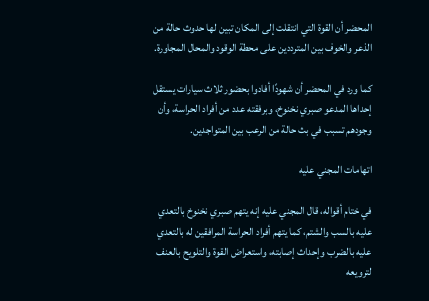المحضر أن القوة التي انتقلت إلى المكان تبين لها حدوث حالة من الذعر والخوف بين المترددين على محطة الوقود والمحال المجاورة.

كما ورد في المحضر أن شهودًا أفادوا بحضور ثلاث سيارات يستقل إحداها المدعو صبري نخنوخ، وبرفقته عدد من أفراد الحراسة، وأن وجودهم تسبب في بث حالة من الرعب بين المتواجدين.

اتهامات المجني عليه

في ختام أقواله، قال المجني عليه إنه يتهم صبري نخنوخ بالتعدي عليه بالسب والشتم، كما يتهم أفراد الحراسة المرافقين له بالتعدي عليه بالضرب وإحداث إصابته، واستعراض القوة والتلويح بالعنف لترويعه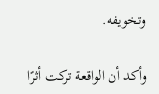وتخويفه.

وأكد أن الواقعة تركت أثرًا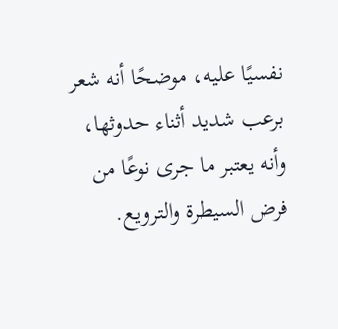نفسيًا عليه، موضحًا أنه شعر برعب شديد أثناء حدوثها، وأنه يعتبر ما جرى نوعًا من فرض السيطرة والترويع.